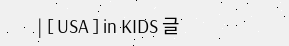| [ USA ] in KIDS 글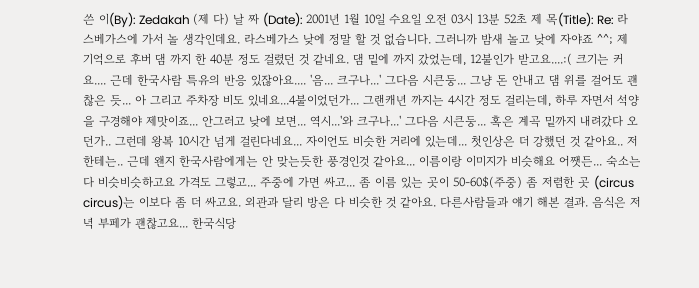쓴 이(By): Zedakah (제 다) 날 짜 (Date): 2001년 1월 10일 수요일 오전 03시 13분 52초 제 목(Title): Re: 라스베가스에 가서 놀 생각인데요. 라스베가스 낮에 정말 할 것 없습니다. 그러니까 밤새 놀고 낮에 자야죠 ^^; 제 기억으로 후버 댐 까지 한 40분 정도 걸렸던 것 같네요. 댐 밑에 까지 갔었는데, 12불인가 받고요....:( 크기는 커요.... 근데 한국사람 특유의 반응 있잖아요.... '음... 크구나...' 그다음 시큰둥... 그냥 돈 안내고 댐 위를 걸어도 괜찮은 듯... 아 그리고 주차장 비도 있네요...4불이었던가... 그랜캐년 까지는 4시간 정도 걸리는데, 하루 자면서 석양을 구경해야 제맛이죠... 안그러고 낮에 보면... 역시...'와 크구나...' 그다음 시큰둥... 혹은 계곡 밑까지 내려갔다 오던가.. 그런데 왕복 10시간 넘게 걸린다네요... 자이언도 비슷한 거리에 있는데... 첫인상은 더 강했던 것 같아요.. 저한테는.. 근데 왠지 한국사람에게는 안 맞는듯한 풍경인것 같아요... 이름이랑 이미지가 비슷해요 어쨋든... 숙소는 다 비슷비슷하고요 가격도 그렇고... 주중에 가면 싸고... 좀 이름 있는 곳이 50-60$(주중) 좀 저렴한 곳 (circus circus)는 이보다 좀 더 싸고요. 외관과 달리 방은 다 비슷한 것 같아요. 다른사람들과 얘기 해본 결과. 음식은 저녁 부페가 괜찮고요... 한국식당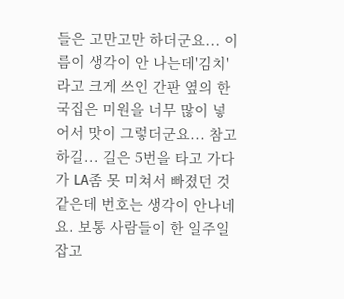들은 고만고만 하더군요... 이름이 생각이 안 나는데'김치'라고 크게 쓰인 간판 옆의 한국집은 미원을 너무 많이 넣어서 맛이 그렇더군요... 참고하길... 길은 5번을 타고 가다가 LA좀 못 미쳐서 빠졌던 것 같은데 번호는 생각이 안나네요. 보통 사람들이 한 일주일 잡고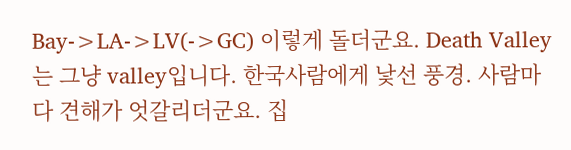Bay->LA->LV(->GC) 이렇게 돌더군요. Death Valley는 그냥 valley입니다. 한국사람에게 낯선 풍경. 사람마다 견해가 엇갈리더군요. 집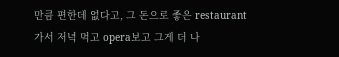만큼 편한데 없다고, 그 돈으로 좋은 restaurant가서 저녁 먹고 opera보고 그게 더 나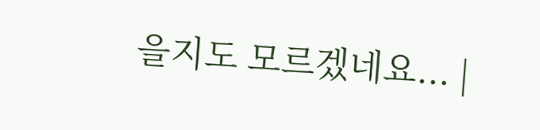을지도 모르겠네요... |